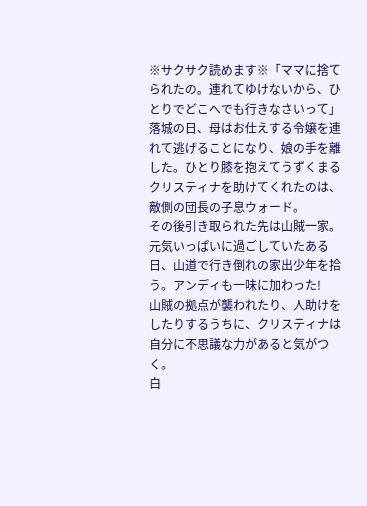※サクサク読めます※「ママに捨てられたの。連れてゆけないから、ひとりでどこへでも行きなさいって」落城の日、母はお仕えする令嬢を連れて逃げることになり、娘の手を離した。ひとり膝を抱えてうずくまるクリスティナを助けてくれたのは、敵側の団長の子息ウォード。
その後引き取られた先は山賊一家。
元気いっぱいに過ごしていたある日、山道で行き倒れの家出少年を拾う。アンディも一味に加わった!
山賊の拠点が襲われたり、人助けをしたりするうちに、クリスティナは自分に不思議な力があると気がつく。
白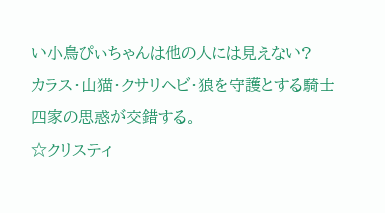い小鳥ぴぃちゃんは他の人には見えない?
カラス・山猫・クサリヘビ・狼を守護とする騎士四家の思惑が交錯する。
☆クリスティ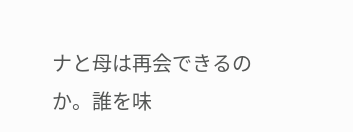ナと母は再会できるのか。誰を味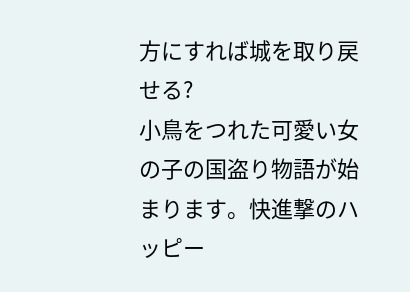方にすれば城を取り戻せる?
小鳥をつれた可愛い女の子の国盗り物語が始まります。快進撃のハッピー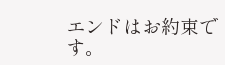エンドはお約束です。